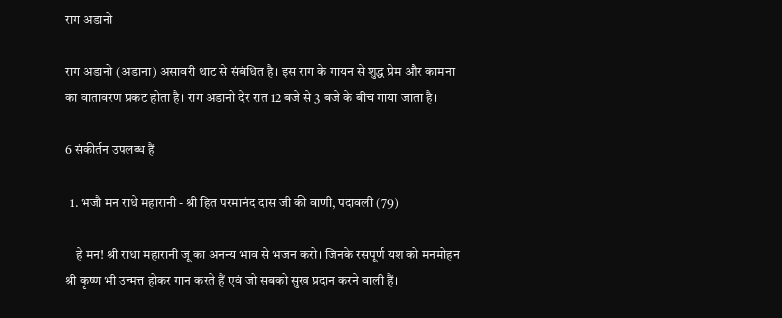राग अडानो

राग अडानो (अडाना) असावरी थाट से संबंधित है। इस राग के गायन से शुद्ध प्रेम और कामना का वातावरण प्रकट होता है। राग अडानो देर रात 12 बजे से 3 बजे के बीच गाया जाता है।

6 संकीर्तन उपलब्ध हैं

  1. भजौ मन राधे महारानी - श्री हित परमानंद दास जी की वाणी, पदावली (79)

    हे मन! श्री राधा महारानी जू का अनन्य भाव से भजन करो। जिनके रसपूर्ण यश को मनमोहन श्री कृष्ण भी उन्मत्त होकर गान करते हैं एवं जो सबको सुख प्रदान करने वाली हैं।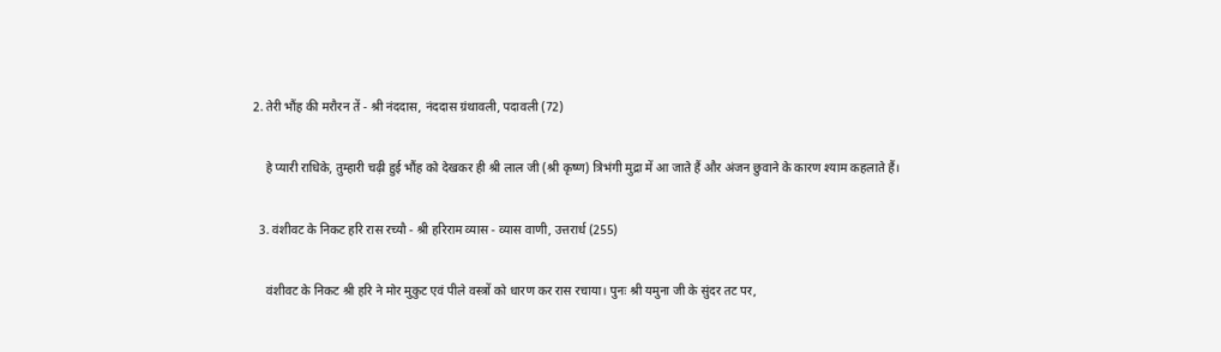2. तेरी भौंह की मरौरन तें - श्री नंददास, नंददास ग्रंथावली, पदावली (72)

    हे प्यारी राधिके, तुम्हारी चढ़ी हुई भौंह को देखकर ही श्री लाल जी (श्री कृष्ण) त्रिभंगी मुद्रा में आ जाते हैं और अंजन छुवाने के कारण श्याम कहलाते हैं।

  3. वंशीवट के निकट हरि रास रच्यौ - श्री हरिराम व्यास - व्यास वाणी, उत्तरार्ध (255)

    वंशीवट के निकट श्री हरि ने मोर मुकुट एवं पीले वस्त्रों को धारण कर रास रचाया। पुनः श्री यमुना जी के सुंदर तट पर,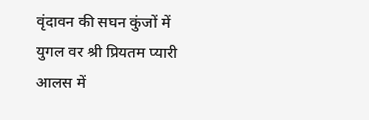वृंदावन की सघन कुंजों में युगल वर श्री प्रियतम प्यारी आलस में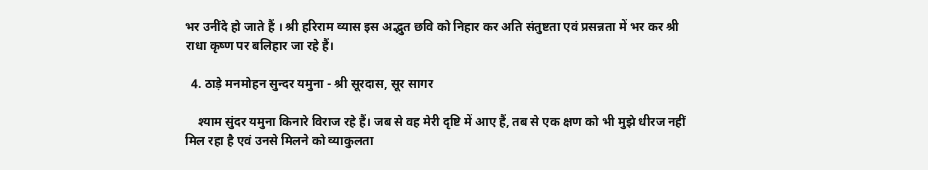भर उनींदे हो जाते हैं । श्री हरिराम व्यास इस अद्भुत छवि को निहार कर अति संतुष्टता एवं प्रसन्नता में भर कर श्री राधा कृष्ण पर बलिहार जा रहे हैं।

  4. ठाड़े मनमोहन सुन्दर यमुना - श्री सूरदास, सूर सागर

    श्याम सुंदर यमुना किनारे विराज रहे हैं। जब से वह मेरी दृष्टि में आए हैं, तब से एक क्षण को भी मुझे धीरज नहीं मिल रहा है एवं उनसे मिलने को व्याकुलता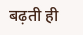बढ़ती ही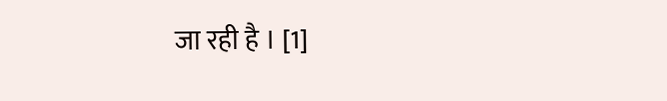जा रही है । [1]